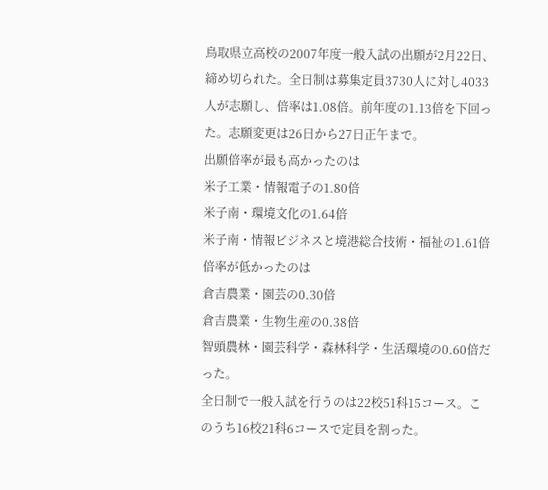鳥取県立高校の2007年度一般入試の出願が2月22日、締め切られた。全日制は募集定員3730人に対し4033人が志願し、倍率は1.08倍。前年度の1.13倍を下回った。志願変更は26日から27日正午まで。
出願倍率が最も高かったのは
米子工業・情報電子の1.80倍
米子南・環境文化の1.64倍
米子南・情報ビジネスと境港総合技術・福祉の1.61倍
倍率が低かったのは
倉吉農業・園芸の0.30倍
倉吉農業・生物生産の0.38倍
智頭農林・園芸科学・森林科学・生活環境の0.60倍だった。
全日制で一般入試を行うのは22校51科15コース。このうち16校21科6コースで定員を割った。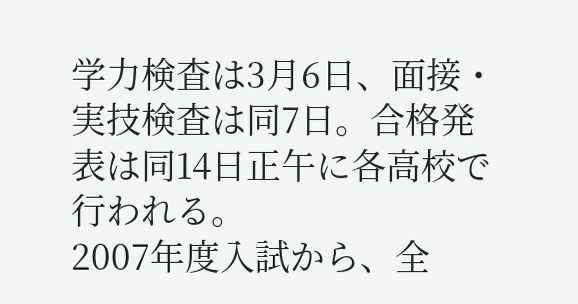学力検査は3月6日、面接・実技検査は同7日。合格発表は同14日正午に各高校で行われる。
2007年度入試から、全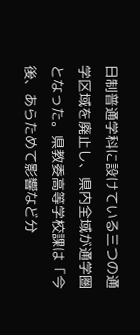日制普通学科に設けている三つの通学区域を廃止し、県内全域が通学圏となった。県教委高等学校課は「今後、あらためて影響など分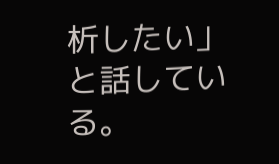析したい」と話している。